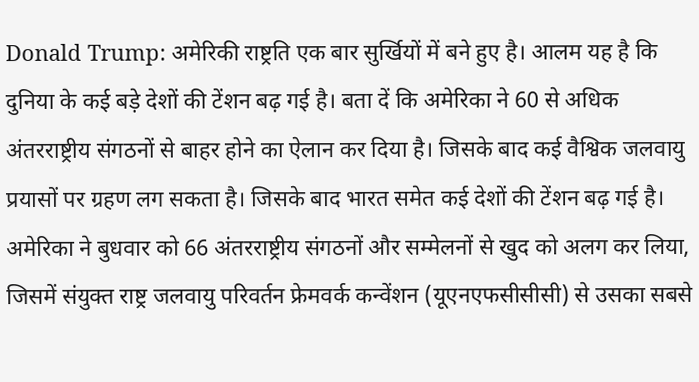Donald Trump: अमेरिकी राष्ट्रति एक बार सुर्खियों में बने हुए है। आलम यह है कि दुनिया के कई बड़े देशों की टेंशन बढ़ गई है। बता दें कि अमेरिका ने 60 से अधिक अंतरराष्ट्रीय संगठनों से बाहर होने का ऐलान कर दिया है। जिसके बाद कई वैश्विक जलवायु प्रयासों पर ग्रहण लग सकता है। जिसके बाद भारत समेत कई देशों की टेंशन बढ़ गई है। अमेरिका ने बुधवार को 66 अंतरराष्ट्रीय संगठनों और सम्मेलनों से खुद को अलग कर लिया, जिसमें संयुक्त राष्ट्र जलवायु परिवर्तन फ्रेमवर्क कन्वेंशन (यूएनएफसीसीसी) से उसका सबसे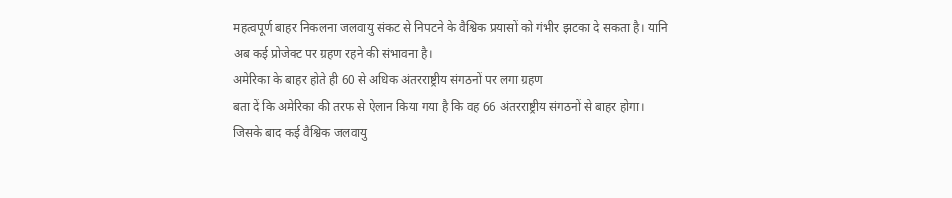महत्वपूर्ण बाहर निकलना जलवायु संकट से निपटने के वैश्विक प्रयासों को गंभीर झटका दे सकता है। यानि अब कई प्रोजेक्ट पर ग्रहण रहने की संभावना है।
अमेरिका के बाहर होते ही 60 से अधिक अंतरराष्ट्रीय संगठनों पर लगा ग्रहण
बता दें कि अमेरिका की तरफ से ऐलान किया गया है कि वह 66 अंतरराष्ट्रीय संगठनों से बाहर होगा। जिसके बाद कई वैश्विक जलवायु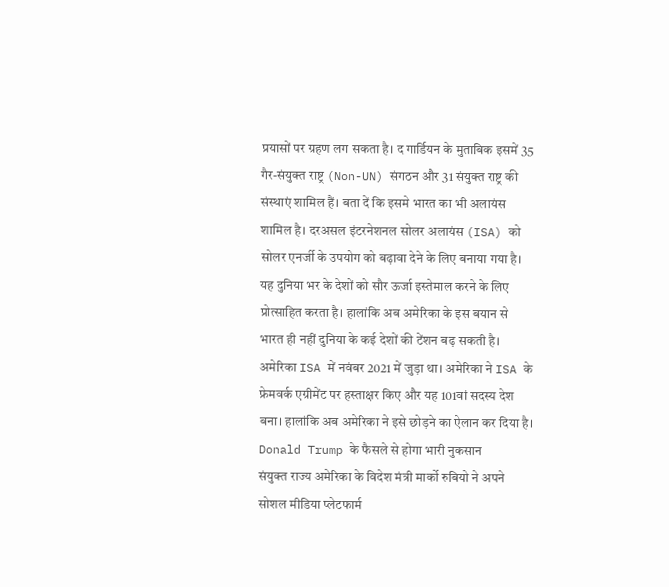प्रयासों पर ग्रहण लग सकता है। द गार्डियन के मुताबिक इसमें 35 गैर-संयुक्त राष्ट्र (Non-UN) संगठन और 31 संयुक्त राष्ट्र की संस्थाएं शामिल हैं। बता दें कि इसमे भारत का भी अलायंस शामिल है। दरअसल इंटरनेशनल सोलर अलायंस (ISA) को सोलर एनर्जी के उपयोग को बढ़ावा देने के लिए बनाया गया है।
यह दुनिया भर के देशों को सौर ऊर्जा इस्तेमाल करने के लिए प्रोत्साहित करता है। हालांकि अब अमेरिका के इस बयान से भारत ही नहीं दुनिया के कई देशों की टेंशन बढ़ सकती है। अमेरिका ISA में नवंबर 2021 में जुड़ा था। अमेरिका ने ISA के फ्रेमवर्क एग्रीमेंट पर हस्ताक्षर किए और यह 101वां सदस्य देश बना। हालांकि अब अमेरिका ने इसे छोड़ने का ऐलान कर दिया है।
Donald Trump के फैसले से होगा भारी नुकसान
संयुक्त राज्य अमेरिका के विदेश मंत्री मार्को रुबियो ने अपने सोशल मीडिया प्लेटफार्म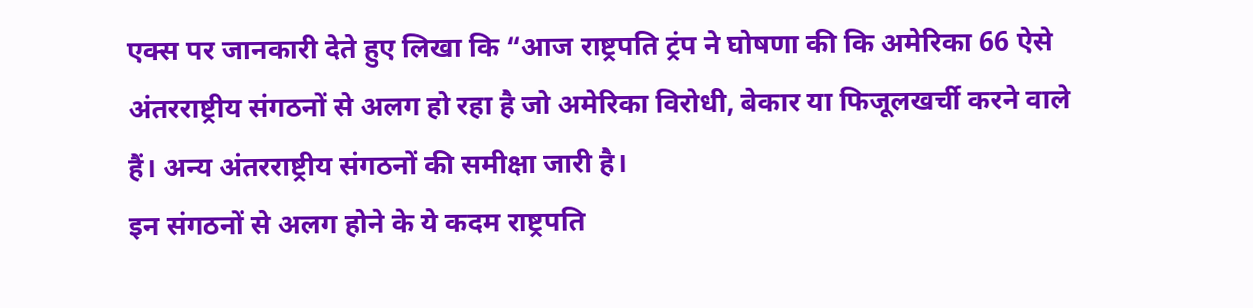एक्स पर जानकारी देते हुए लिखा कि “आज राष्ट्रपति ट्रंप ने घोषणा की कि अमेरिका 66 ऐसे अंतरराष्ट्रीय संगठनों से अलग हो रहा है जो अमेरिका विरोधी, बेकार या फिजूलखर्ची करने वाले हैं। अन्य अंतरराष्ट्रीय संगठनों की समीक्षा जारी है।
इन संगठनों से अलग होने के ये कदम राष्ट्रपति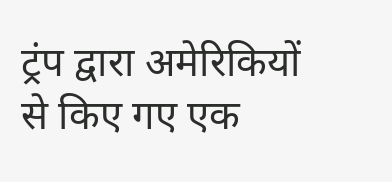ट्रंप द्वारा अमेरिकियों से किए गए एक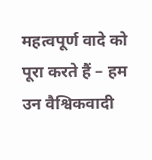महत्वपूर्ण वादे को पूरा करते हैं – हम उन वैश्विकवादी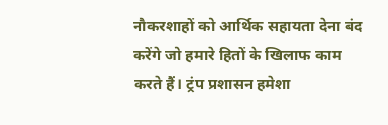नौकरशाहों को आर्थिक सहायता देना बंद करेंगे जो हमारे हितों के खिलाफ काम करते हैं। ट्रंप प्रशासन हमेशा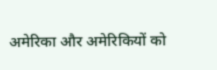अमेरिका और अमेरिकियों को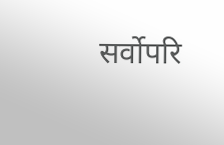सर्वोपरि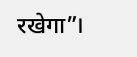रखेगा”।